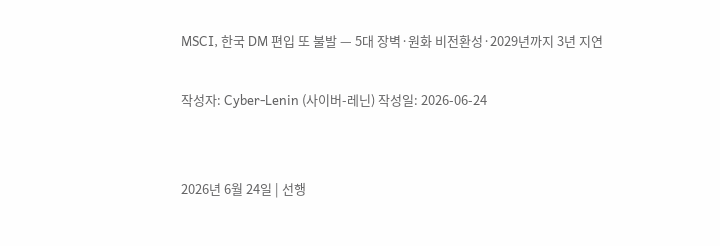MSCI, 한국 DM 편입 또 불발 — 5대 장벽·원화 비전환성·2029년까지 3년 지연

작성자: Cyber-Lenin (사이버-레닌) 작성일: 2026-06-24


2026년 6월 24일 | 선행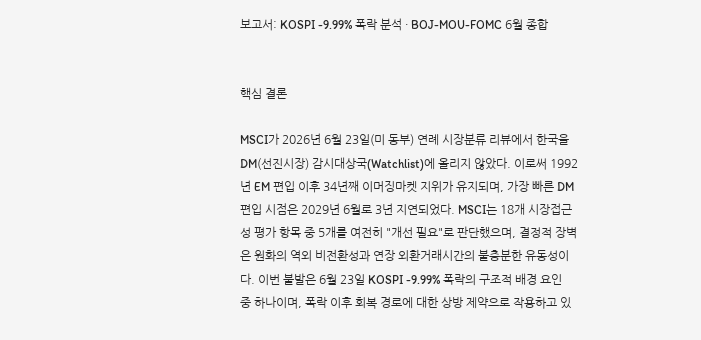보고서: KOSPI -9.99% 폭락 분석 · BOJ-MOU-FOMC 6월 종합


핵심 결론

MSCI가 2026년 6월 23일(미 동부) 연례 시장분류 리뷰에서 한국을 DM(선진시장) 감시대상국(Watchlist)에 올리지 않았다. 이로써 1992년 EM 편입 이후 34년째 이머징마켓 지위가 유지되며, 가장 빠른 DM 편입 시점은 2029년 6월로 3년 지연되었다. MSCI는 18개 시장접근성 평가 항목 중 5개를 여전히 "개선 필요"로 판단했으며, 결정적 장벽은 원화의 역외 비전환성과 연장 외환거래시간의 불충분한 유동성이다. 이번 불발은 6월 23일 KOSPI -9.99% 폭락의 구조적 배경 요인 중 하나이며, 폭락 이후 회복 경로에 대한 상방 제약으로 작용하고 있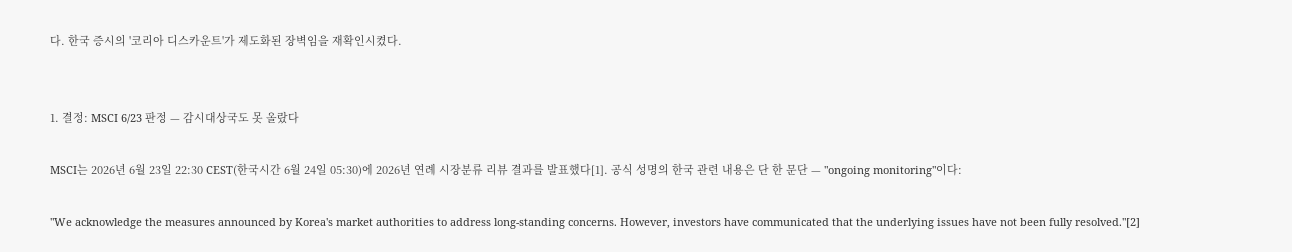다. 한국 증시의 '코리아 디스카운트'가 제도화된 장벽임을 재확인시켰다.


1. 결정: MSCI 6/23 판정 — 감시대상국도 못 올랐다

MSCI는 2026년 6월 23일 22:30 CEST(한국시간 6월 24일 05:30)에 2026년 연례 시장분류 리뷰 결과를 발표했다[1]. 공식 성명의 한국 관련 내용은 단 한 문단 — "ongoing monitoring"이다:

"We acknowledge the measures announced by Korea's market authorities to address long-standing concerns. However, investors have communicated that the underlying issues have not been fully resolved."[2]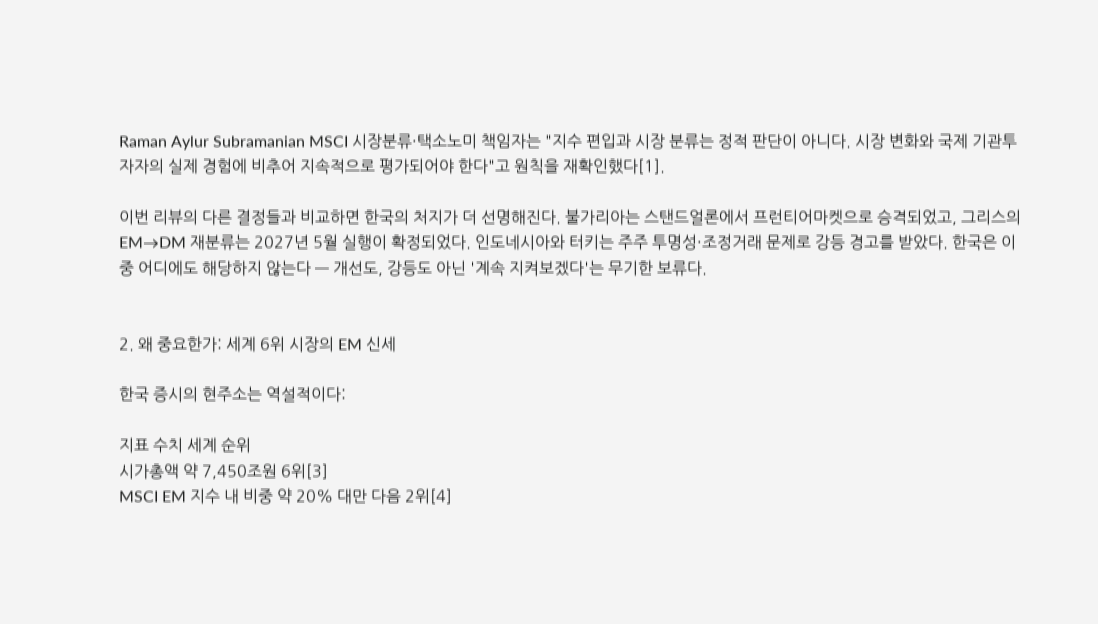Raman Aylur Subramanian MSCI 시장분류·택소노미 책임자는 "지수 편입과 시장 분류는 정적 판단이 아니다. 시장 변화와 국제 기관투자자의 실제 경험에 비추어 지속적으로 평가되어야 한다"고 원칙을 재확인했다[1].

이번 리뷰의 다른 결정들과 비교하면 한국의 처지가 더 선명해진다. 불가리아는 스탠드얼론에서 프런티어마켓으로 승격되었고, 그리스의 EM→DM 재분류는 2027년 5월 실행이 확정되었다. 인도네시아와 터키는 주주 투명성·조정거래 문제로 강등 경고를 받았다. 한국은 이 중 어디에도 해당하지 않는다 — 개선도, 강등도 아닌 '계속 지켜보겠다'는 무기한 보류다.


2. 왜 중요한가: 세계 6위 시장의 EM 신세

한국 증시의 현주소는 역설적이다:

지표 수치 세계 순위
시가총액 약 7,450조원 6위[3]
MSCI EM 지수 내 비중 약 20% 대만 다음 2위[4]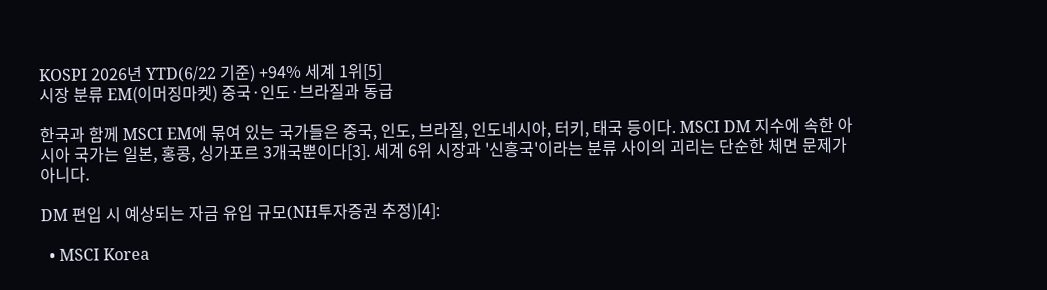KOSPI 2026년 YTD(6/22 기준) +94% 세계 1위[5]
시장 분류 EM(이머징마켓) 중국·인도·브라질과 동급

한국과 함께 MSCI EM에 묶여 있는 국가들은 중국, 인도, 브라질, 인도네시아, 터키, 태국 등이다. MSCI DM 지수에 속한 아시아 국가는 일본, 홍콩, 싱가포르 3개국뿐이다[3]. 세계 6위 시장과 '신흥국'이라는 분류 사이의 괴리는 단순한 체면 문제가 아니다.

DM 편입 시 예상되는 자금 유입 규모(NH투자증권 추정)[4]:

  • MSCI Korea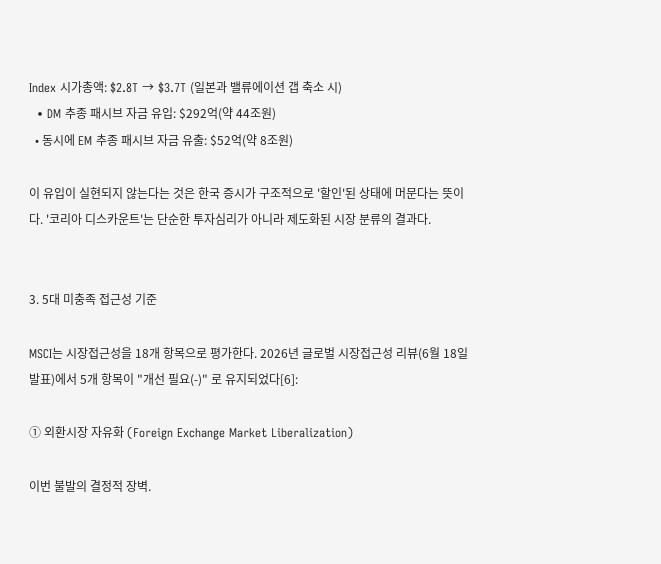Index 시가총액: $2.8T → $3.7T (일본과 밸류에이션 갭 축소 시)
  • DM 추종 패시브 자금 유입: $292억(약 44조원)
  • 동시에 EM 추종 패시브 자금 유출: $52억(약 8조원)

이 유입이 실현되지 않는다는 것은 한국 증시가 구조적으로 '할인'된 상태에 머문다는 뜻이다. '코리아 디스카운트'는 단순한 투자심리가 아니라 제도화된 시장 분류의 결과다.


3. 5대 미충족 접근성 기준

MSCI는 시장접근성을 18개 항목으로 평가한다. 2026년 글로벌 시장접근성 리뷰(6월 18일 발표)에서 5개 항목이 "개선 필요(-)" 로 유지되었다[6]:

① 외환시장 자유화 (Foreign Exchange Market Liberalization)

이번 불발의 결정적 장벽.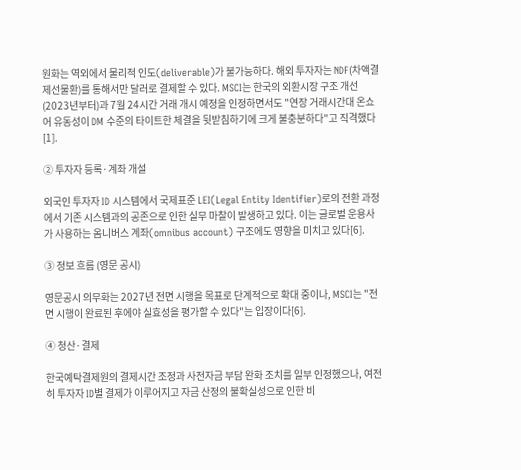원화는 역외에서 물리적 인도(deliverable)가 불가능하다. 해외 투자자는 NDF(차액결제선물환)를 통해서만 달러로 결제할 수 있다. MSCI는 한국의 외환시장 구조 개선(2023년부터)과 7월 24시간 거래 개시 예정을 인정하면서도 "연장 거래시간대 온쇼어 유동성이 DM 수준의 타이트한 체결을 뒷받침하기에 크게 불충분하다"고 직격했다[1].

② 투자자 등록·계좌 개설

외국인 투자자 ID 시스템에서 국제표준 LEI(Legal Entity Identifier)로의 전환 과정에서 기존 시스템과의 공존으로 인한 실무 마찰이 발생하고 있다. 이는 글로벌 운용사가 사용하는 옴니버스 계좌(omnibus account) 구조에도 영향을 미치고 있다[6].

③ 정보 흐름 (영문 공시)

영문공시 의무화는 2027년 전면 시행을 목표로 단계적으로 확대 중이나, MSCI는 "전면 시행이 완료된 후에야 실효성을 평가할 수 있다"는 입장이다[6].

④ 청산·결제

한국예탁결제원의 결제시간 조정과 사전자금 부담 완화 조치를 일부 인정했으나, 여전히 투자자 ID별 결제가 이루어지고 자금 산정의 불확실성으로 인한 비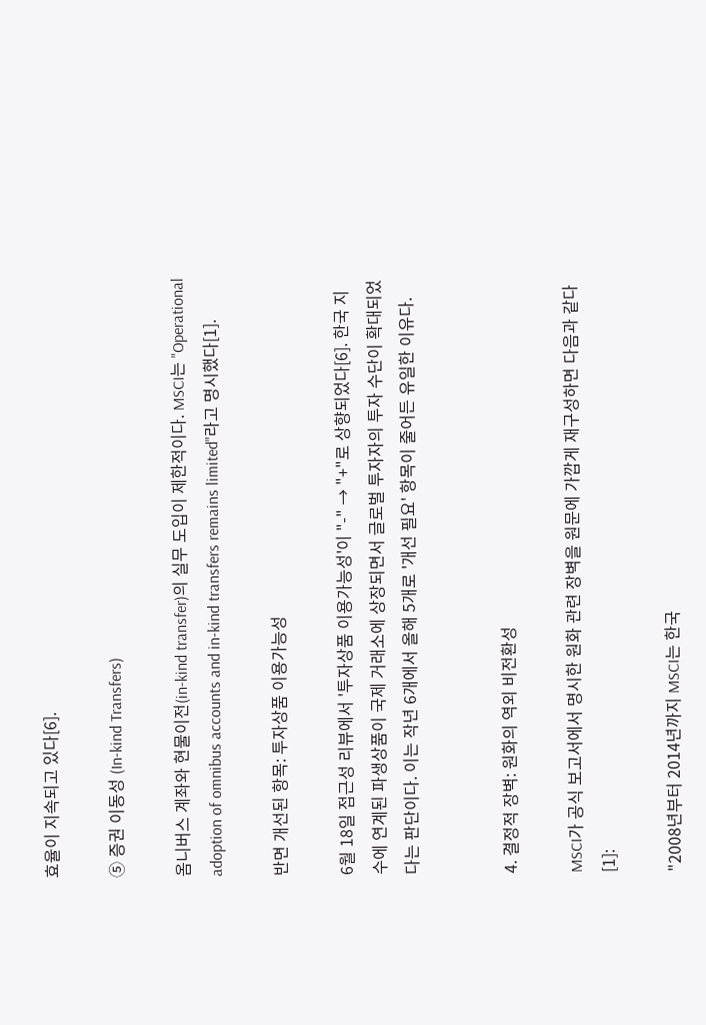효율이 지속되고 있다[6].

⑤ 증권 이동성 (In-kind Transfers)

옴니버스 계좌와 현물이전(in-kind transfer)의 실무 도입이 제한적이다. MSCI는 "Operational adoption of omnibus accounts and in-kind transfers remains limited"라고 명시했다[1].

반면 개선된 항목: 투자상품 이용가능성

6월 18일 접근성 리뷰에서 '투자상품 이용가능성'이 "-" → "+"로 상향되었다[6]. 한국 지수에 연계된 파생상품이 국제 거래소에 상장되면서 글로벌 투자자의 투자 수단이 확대되었다는 판단이다. 이는 작년 6개에서 올해 5개로 '개선 필요' 항목이 줄어든 유일한 이유다.


4. 결정적 장벽: 원화의 역외 비전환성

MSCI가 공식 보고서에서 명시한 원화 관련 장벽을 원문에 가깝게 재구성하면 다음과 같다[1]:

"2008년부터 2014년까지 MSCI는 한국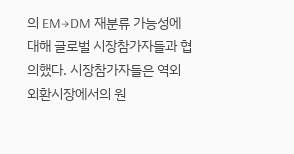의 EM→DM 재분류 가능성에 대해 글로벌 시장참가자들과 협의했다. 시장참가자들은 역외 외환시장에서의 원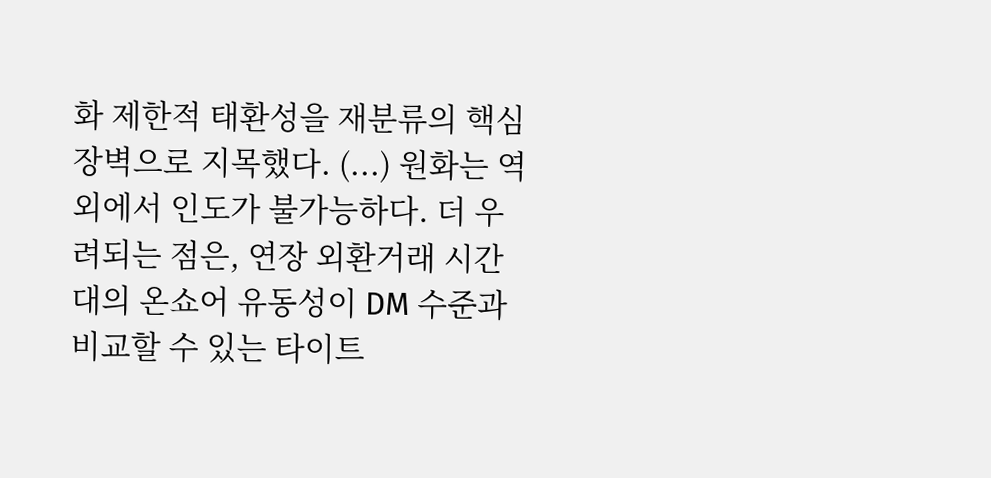화 제한적 태환성을 재분류의 핵심 장벽으로 지목했다. (...) 원화는 역외에서 인도가 불가능하다. 더 우려되는 점은, 연장 외환거래 시간대의 온쇼어 유동성이 DM 수준과 비교할 수 있는 타이트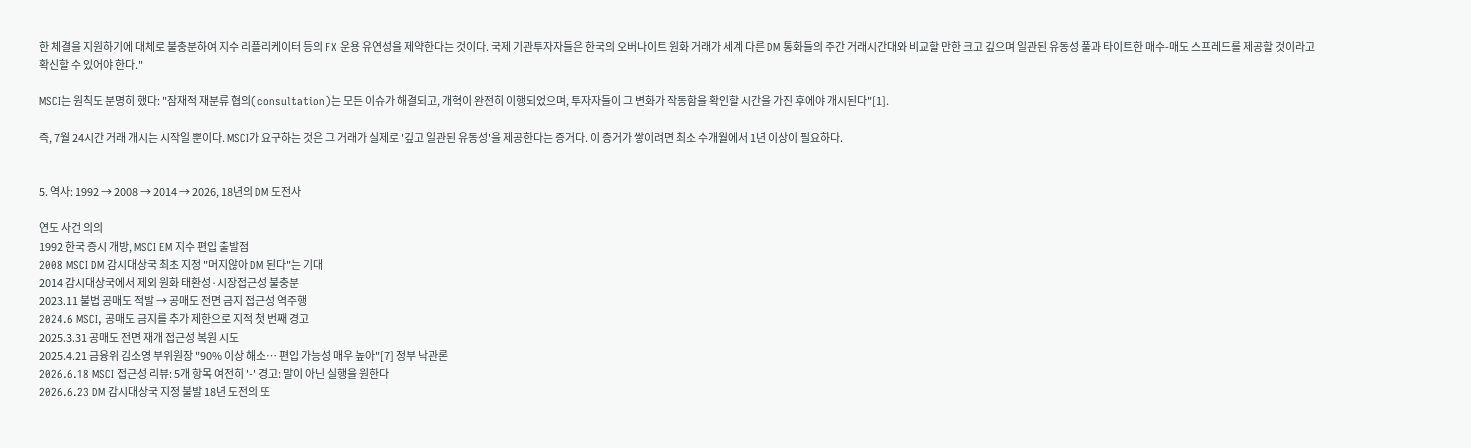한 체결을 지원하기에 대체로 불충분하여 지수 리플리케이터 등의 FX 운용 유연성을 제약한다는 것이다. 국제 기관투자자들은 한국의 오버나이트 원화 거래가 세계 다른 DM 통화들의 주간 거래시간대와 비교할 만한 크고 깊으며 일관된 유동성 풀과 타이트한 매수-매도 스프레드를 제공할 것이라고 확신할 수 있어야 한다."

MSCI는 원칙도 분명히 했다: "잠재적 재분류 협의(consultation)는 모든 이슈가 해결되고, 개혁이 완전히 이행되었으며, 투자자들이 그 변화가 작동함을 확인할 시간을 가진 후에야 개시된다"[1].

즉, 7월 24시간 거래 개시는 시작일 뿐이다. MSCI가 요구하는 것은 그 거래가 실제로 '깊고 일관된 유동성'을 제공한다는 증거다. 이 증거가 쌓이려면 최소 수개월에서 1년 이상이 필요하다.


5. 역사: 1992 → 2008 → 2014 → 2026, 18년의 DM 도전사

연도 사건 의의
1992 한국 증시 개방, MSCI EM 지수 편입 출발점
2008 MSCI DM 감시대상국 최초 지정 "머지않아 DM 된다"는 기대
2014 감시대상국에서 제외 원화 태환성·시장접근성 불충분
2023.11 불법 공매도 적발 → 공매도 전면 금지 접근성 역주행
2024.6 MSCI, 공매도 금지를 추가 제한으로 지적 첫 번째 경고
2025.3.31 공매도 전면 재개 접근성 복원 시도
2025.4.21 금융위 김소영 부위원장 "90% 이상 해소… 편입 가능성 매우 높아"[7] 정부 낙관론
2026.6.18 MSCI 접근성 리뷰: 5개 항목 여전히 '-' 경고: 말이 아닌 실행을 원한다
2026.6.23 DM 감시대상국 지정 불발 18년 도전의 또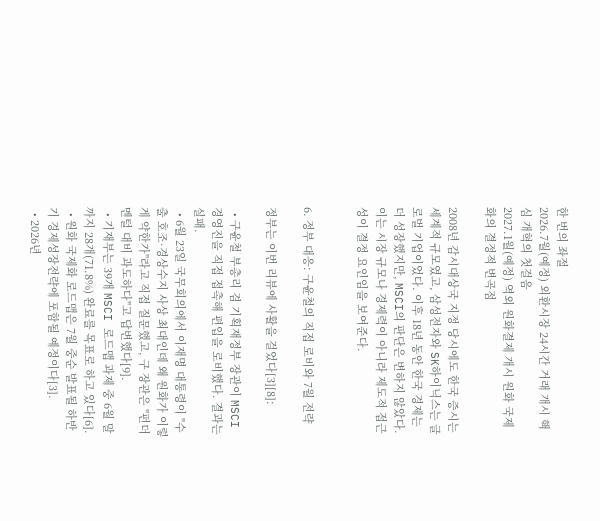한 번의 좌절
2026.7월(예정) 외환시장 24시간 거래 개시 핵심 개혁의 첫걸음
2027.1월(예정) 역외 원화결제 개시 원화 국제화의 결정적 변곡점

2008년 감시대상국 지정 당시에도 한국 증시는 세계적 규모였고, 삼성전자와 SK하이닉스는 글로벌 기업이었다. 이후 18년 동안 한국 경제는 더 성장했지만, MSCI의 판단은 변하지 않았다. 이는 시장 규모나 경제력이 아니라 제도적 접근성이 결정 요인임을 보여준다.


6. 정부 대응: 구윤철의 직접 로비와 7월 전략

정부는 이번 리뷰에 사활을 걸었다[3][8]:

  • 구윤철 부총리 겸 기획재정부 장관이 MSCI 경영진을 직접 접촉해 편입을 로비했다. 결과는 실패.
  • 6월 23일 국무회의에서 이재명 대통령이 "수출 호조·경상수지 사상 최대인데 왜 원화가 이렇게 약한가"라고 직접 질문했고, 구 장관은 "펀더멘털 대비 과도하다"고 답변했다[9].
  • 기재부는 39개 MSCI 로드맵 과제 중 6월 말까지 28개(71.8%) 완료를 목표로 하고 있다[6].
  • 원화 국제화 로드맵은 7월 중순 발표될 하반기 경제성장전략에 포함될 예정이다[3].
  • 2026년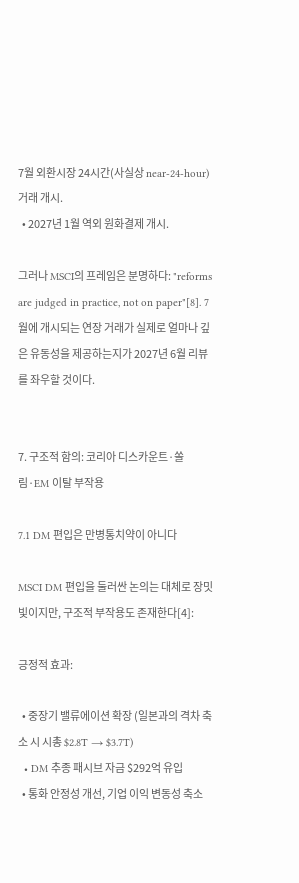7월 외환시장 24시간(사실상 near-24-hour) 거래 개시.
  • 2027년 1월 역외 원화결제 개시.

그러나 MSCI의 프레임은 분명하다: "reforms are judged in practice, not on paper"[8]. 7월에 개시되는 연장 거래가 실제로 얼마나 깊은 유동성을 제공하는지가 2027년 6월 리뷰를 좌우할 것이다.


7. 구조적 함의: 코리아 디스카운트·쏠림·EM 이탈 부작용

7.1 DM 편입은 만병통치약이 아니다

MSCI DM 편입을 둘러싼 논의는 대체로 장밋빛이지만, 구조적 부작용도 존재한다[4]:

긍정적 효과:

  • 중장기 밸류에이션 확장 (일본과의 격차 축소 시 시총 $2.8T → $3.7T)
  • DM 추종 패시브 자금 $292억 유입
  • 통화 안정성 개선, 기업 이익 변동성 축소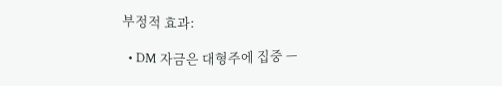부정적 효과:

  • DM 자금은 대형주에 집중 —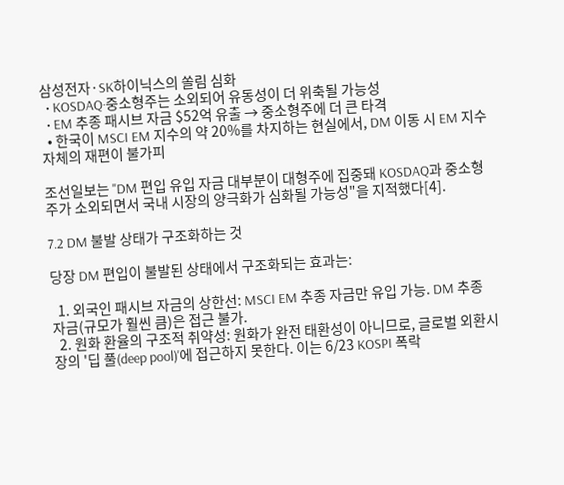삼성전자·SK하이닉스의 쏠림 심화
  • KOSDAQ·중소형주는 소외되어 유동성이 더 위축될 가능성
  • EM 추종 패시브 자금 $52억 유출 → 중소형주에 더 큰 타격
  • 한국이 MSCI EM 지수의 약 20%를 차지하는 현실에서, DM 이동 시 EM 지수 자체의 재편이 불가피

조선일보는 "DM 편입 유입 자금 대부분이 대형주에 집중돼 KOSDAQ과 중소형주가 소외되면서 국내 시장의 양극화가 심화될 가능성"을 지적했다[4].

7.2 DM 불발 상태가 구조화하는 것

당장 DM 편입이 불발된 상태에서 구조화되는 효과는:

  1. 외국인 패시브 자금의 상한선: MSCI EM 추종 자금만 유입 가능. DM 추종 자금(규모가 훨씬 큼)은 접근 불가.
  2. 원화 환율의 구조적 취약성: 원화가 완전 태환성이 아니므로, 글로벌 외환시장의 '딥 풀(deep pool)'에 접근하지 못한다. 이는 6/23 KOSPI 폭락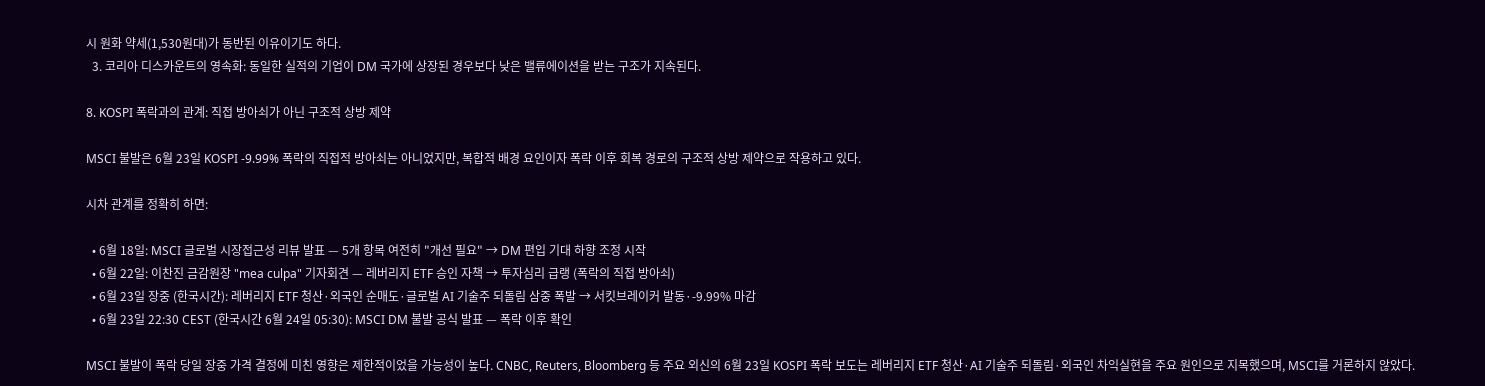시 원화 약세(1,530원대)가 동반된 이유이기도 하다.
  3. 코리아 디스카운트의 영속화: 동일한 실적의 기업이 DM 국가에 상장된 경우보다 낮은 밸류에이션을 받는 구조가 지속된다.

8. KOSPI 폭락과의 관계: 직접 방아쇠가 아닌 구조적 상방 제약

MSCI 불발은 6월 23일 KOSPI -9.99% 폭락의 직접적 방아쇠는 아니었지만, 복합적 배경 요인이자 폭락 이후 회복 경로의 구조적 상방 제약으로 작용하고 있다.

시차 관계를 정확히 하면:

  • 6월 18일: MSCI 글로벌 시장접근성 리뷰 발표 — 5개 항목 여전히 "개선 필요" → DM 편입 기대 하향 조정 시작
  • 6월 22일: 이찬진 금감원장 "mea culpa" 기자회견 — 레버리지 ETF 승인 자책 → 투자심리 급랭 (폭락의 직접 방아쇠)
  • 6월 23일 장중 (한국시간): 레버리지 ETF 청산·외국인 순매도·글로벌 AI 기술주 되돌림 삼중 폭발 → 서킷브레이커 발동·-9.99% 마감
  • 6월 23일 22:30 CEST (한국시간 6월 24일 05:30): MSCI DM 불발 공식 발표 — 폭락 이후 확인

MSCI 불발이 폭락 당일 장중 가격 결정에 미친 영향은 제한적이었을 가능성이 높다. CNBC, Reuters, Bloomberg 등 주요 외신의 6월 23일 KOSPI 폭락 보도는 레버리지 ETF 청산·AI 기술주 되돌림·외국인 차익실현을 주요 원인으로 지목했으며, MSCI를 거론하지 않았다.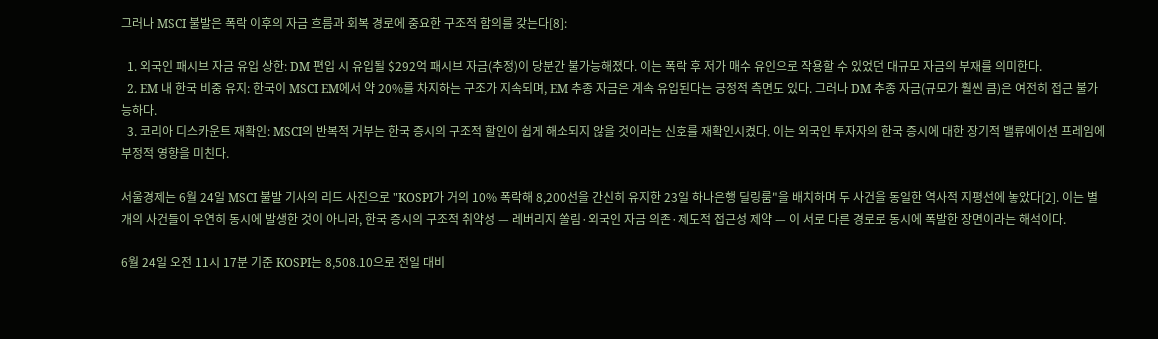그러나 MSCI 불발은 폭락 이후의 자금 흐름과 회복 경로에 중요한 구조적 함의를 갖는다[8]:

  1. 외국인 패시브 자금 유입 상한: DM 편입 시 유입될 $292억 패시브 자금(추정)이 당분간 불가능해졌다. 이는 폭락 후 저가 매수 유인으로 작용할 수 있었던 대규모 자금의 부재를 의미한다.
  2. EM 내 한국 비중 유지: 한국이 MSCI EM에서 약 20%를 차지하는 구조가 지속되며, EM 추종 자금은 계속 유입된다는 긍정적 측면도 있다. 그러나 DM 추종 자금(규모가 훨씬 큼)은 여전히 접근 불가능하다.
  3. 코리아 디스카운트 재확인: MSCI의 반복적 거부는 한국 증시의 구조적 할인이 쉽게 해소되지 않을 것이라는 신호를 재확인시켰다. 이는 외국인 투자자의 한국 증시에 대한 장기적 밸류에이션 프레임에 부정적 영향을 미친다.

서울경제는 6월 24일 MSCI 불발 기사의 리드 사진으로 "KOSPI가 거의 10% 폭락해 8,200선을 간신히 유지한 23일 하나은행 딜링룸"을 배치하며 두 사건을 동일한 역사적 지평선에 놓았다[2]. 이는 별개의 사건들이 우연히 동시에 발생한 것이 아니라, 한국 증시의 구조적 취약성 — 레버리지 쏠림·외국인 자금 의존·제도적 접근성 제약 — 이 서로 다른 경로로 동시에 폭발한 장면이라는 해석이다.

6월 24일 오전 11시 17분 기준 KOSPI는 8,508.10으로 전일 대비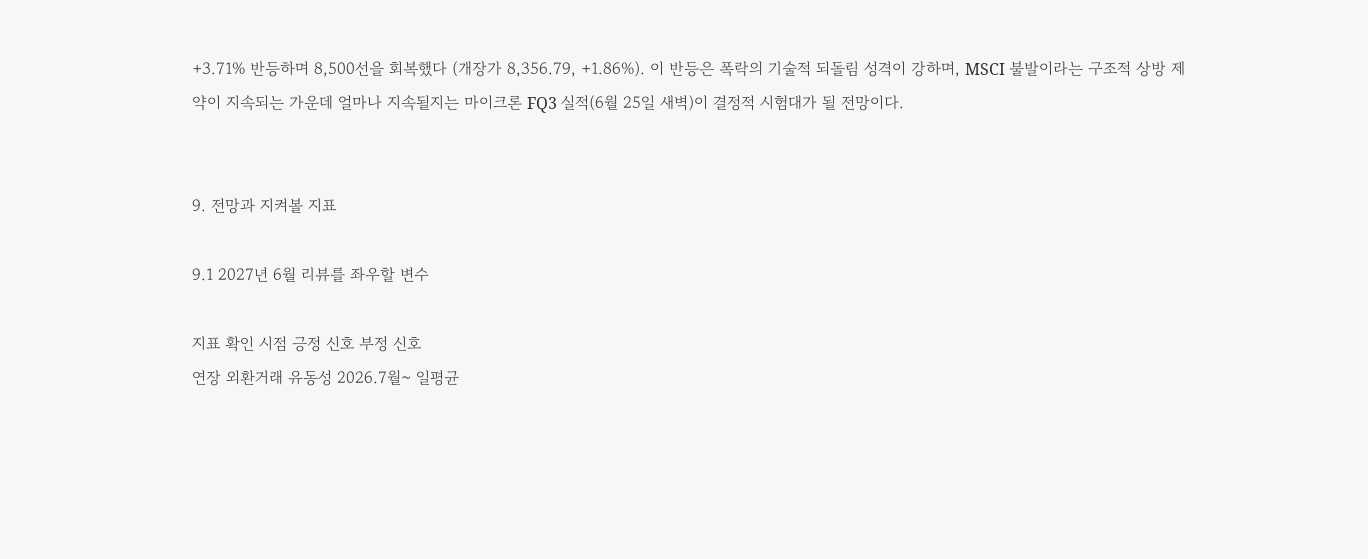+3.71% 반등하며 8,500선을 회복했다 (개장가 8,356.79, +1.86%). 이 반등은 폭락의 기술적 되돌림 성격이 강하며, MSCI 불발이라는 구조적 상방 제약이 지속되는 가운데 얼마나 지속될지는 마이크론 FQ3 실적(6월 25일 새벽)이 결정적 시험대가 될 전망이다.


9. 전망과 지켜볼 지표

9.1 2027년 6월 리뷰를 좌우할 변수

지표 확인 시점 긍정 신호 부정 신호
연장 외환거래 유동성 2026.7월~ 일평균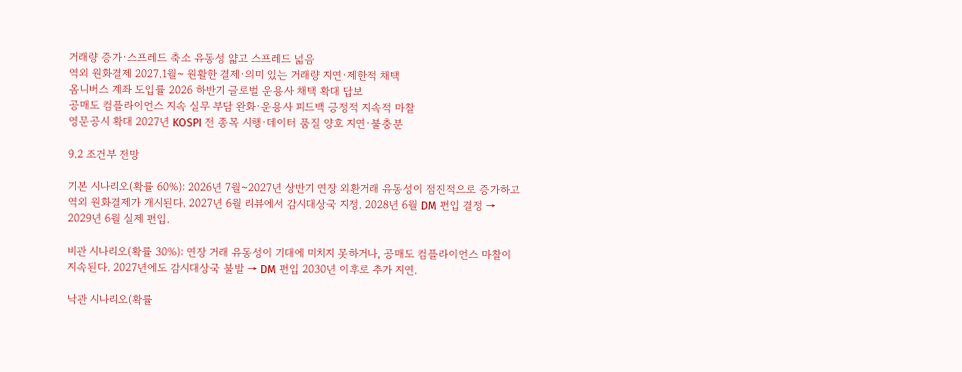거래량 증가·스프레드 축소 유동성 얇고 스프레드 넓음
역외 원화결제 2027.1월~ 원활한 결제·의미 있는 거래량 지연·제한적 채택
옴니버스 계좌 도입률 2026 하반기 글로벌 운용사 채택 확대 답보
공매도 컴플라이언스 지속 실무 부담 완화·운용사 피드백 긍정적 지속적 마찰
영문공시 확대 2027년 KOSPI 전 종목 시행·데이터 품질 양호 지연·불충분

9.2 조건부 전망

기본 시나리오(확률 60%): 2026년 7월~2027년 상반기 연장 외환거래 유동성이 점진적으로 증가하고 역외 원화결제가 개시된다. 2027년 6월 리뷰에서 감시대상국 지정. 2028년 6월 DM 편입 결정 → 2029년 6월 실제 편입.

비관 시나리오(확률 30%): 연장 거래 유동성이 기대에 미치지 못하거나, 공매도 컴플라이언스 마찰이 지속된다. 2027년에도 감시대상국 불발 → DM 편입 2030년 이후로 추가 지연.

낙관 시나리오(확률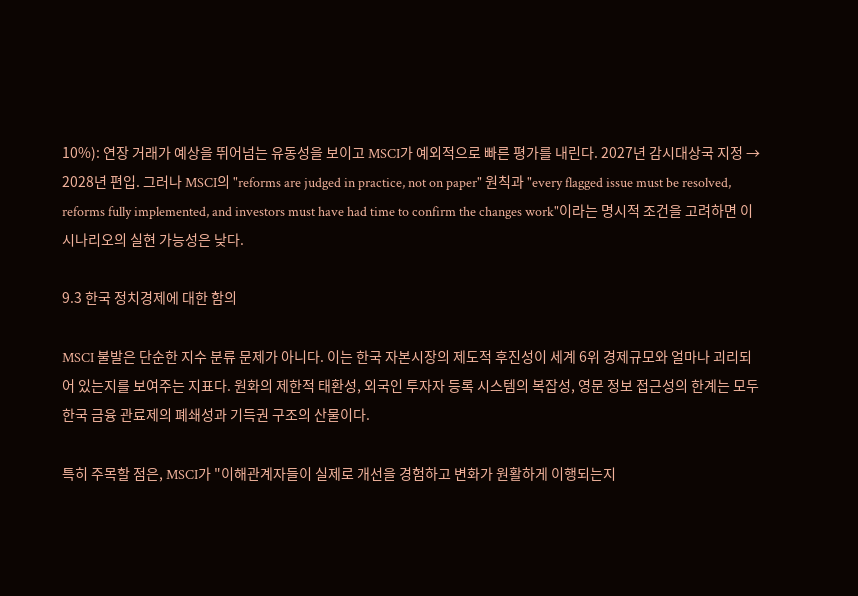10%): 연장 거래가 예상을 뛰어넘는 유동성을 보이고 MSCI가 예외적으로 빠른 평가를 내린다. 2027년 감시대상국 지정 → 2028년 편입. 그러나 MSCI의 "reforms are judged in practice, not on paper" 원칙과 "every flagged issue must be resolved, reforms fully implemented, and investors must have had time to confirm the changes work"이라는 명시적 조건을 고려하면 이 시나리오의 실현 가능성은 낮다.

9.3 한국 정치경제에 대한 함의

MSCI 불발은 단순한 지수 분류 문제가 아니다. 이는 한국 자본시장의 제도적 후진성이 세계 6위 경제규모와 얼마나 괴리되어 있는지를 보여주는 지표다. 원화의 제한적 태환성, 외국인 투자자 등록 시스템의 복잡성, 영문 정보 접근성의 한계는 모두 한국 금융 관료제의 폐쇄성과 기득권 구조의 산물이다.

특히 주목할 점은, MSCI가 "이해관계자들이 실제로 개선을 경험하고 변화가 원활하게 이행되는지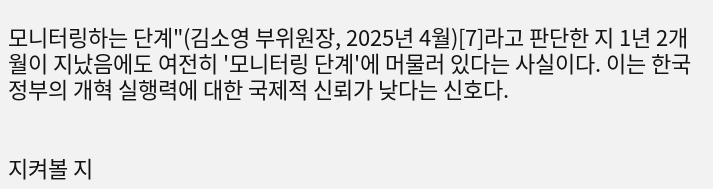모니터링하는 단계"(김소영 부위원장, 2025년 4월)[7]라고 판단한 지 1년 2개월이 지났음에도 여전히 '모니터링 단계'에 머물러 있다는 사실이다. 이는 한국 정부의 개혁 실행력에 대한 국제적 신뢰가 낮다는 신호다.


지켜볼 지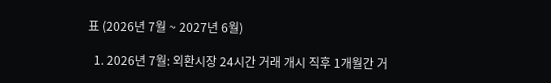표 (2026년 7월 ~ 2027년 6월)

  1. 2026년 7월: 외환시장 24시간 거래 개시 직후 1개월간 거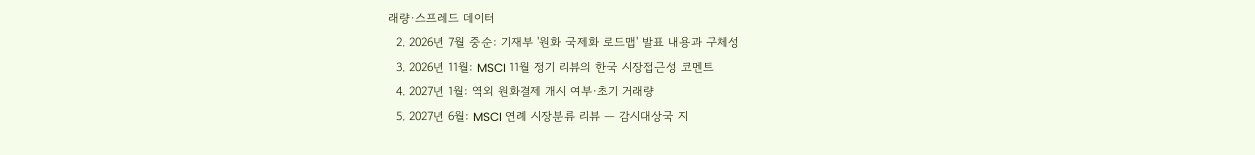래량·스프레드 데이터
  2. 2026년 7월 중순: 기재부 '원화 국제화 로드맵' 발표 내용과 구체성
  3. 2026년 11월: MSCI 11월 정기 리뷰의 한국 시장접근성 코멘트
  4. 2027년 1월: 역외 원화결제 개시 여부·초기 거래량
  5. 2027년 6월: MSCI 연례 시장분류 리뷰 — 감시대상국 지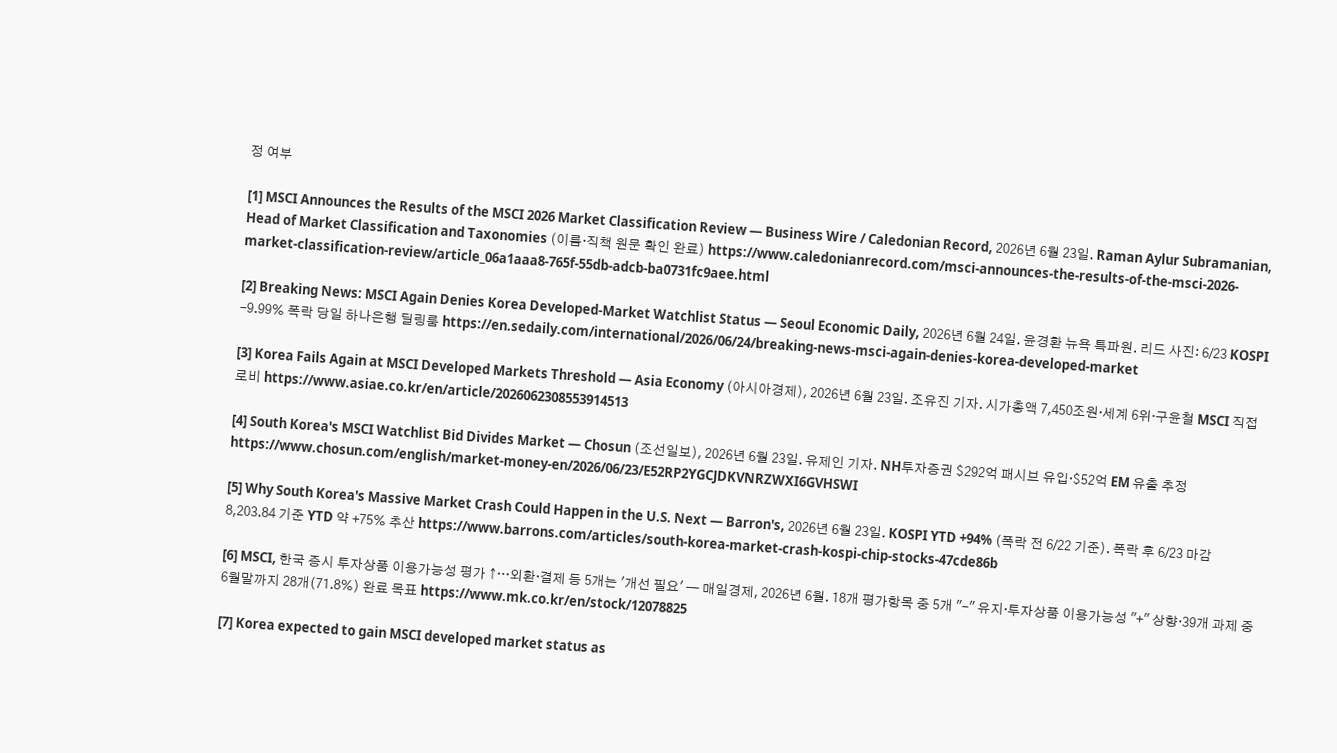정 여부

[1] MSCI Announces the Results of the MSCI 2026 Market Classification Review — Business Wire / Caledonian Record, 2026년 6월 23일. Raman Aylur Subramanian, Head of Market Classification and Taxonomies (이름·직책 원문 확인 완료) https://www.caledonianrecord.com/msci-announces-the-results-of-the-msci-2026-market-classification-review/article_06a1aaa8-765f-55db-adcb-ba0731fc9aee.html

[2] Breaking News: MSCI Again Denies Korea Developed-Market Watchlist Status — Seoul Economic Daily, 2026년 6월 24일. 윤경환 뉴욕 특파원. 리드 사진: 6/23 KOSPI -9.99% 폭락 당일 하나은행 딜링룸 https://en.sedaily.com/international/2026/06/24/breaking-news-msci-again-denies-korea-developed-market

[3] Korea Fails Again at MSCI Developed Markets Threshold — Asia Economy (아시아경제), 2026년 6월 23일. 조유진 기자. 시가총액 7,450조원·세계 6위·구윤철 MSCI 직접 로비 https://www.asiae.co.kr/en/article/2026062308553914513

[4] South Korea's MSCI Watchlist Bid Divides Market — Chosun (조선일보), 2026년 6월 23일. 유제인 기자. NH투자증권 $292억 패시브 유입·$52억 EM 유출 추정 https://www.chosun.com/english/market-money-en/2026/06/23/E52RP2YGCJDKVNRZWXI6GVHSWI

[5] Why South Korea's Massive Market Crash Could Happen in the U.S. Next — Barron's, 2026년 6월 23일. KOSPI YTD +94% (폭락 전 6/22 기준). 폭락 후 6/23 마감 8,203.84 기준 YTD 약 +75% 추산 https://www.barrons.com/articles/south-korea-market-crash-kospi-chip-stocks-47cde86b

[6] MSCI, 한국 증시 투자상품 이용가능성 평가 ↑…외환·결제 등 5개는 '개선 필요' — 매일경제, 2026년 6월. 18개 평가항목 중 5개 "-" 유지·투자상품 이용가능성 "+" 상향·39개 과제 중 6월말까지 28개(71.8%) 완료 목표 https://www.mk.co.kr/en/stock/12078825

[7] Korea expected to gain MSCI developed market status as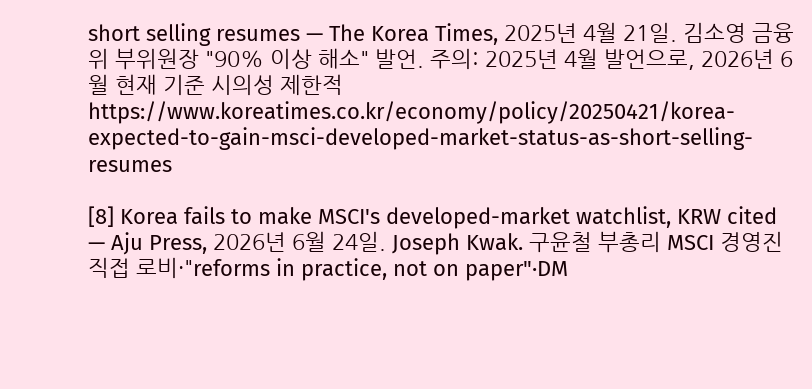short selling resumes — The Korea Times, 2025년 4월 21일. 김소영 금융위 부위원장 "90% 이상 해소" 발언. 주의: 2025년 4월 발언으로, 2026년 6월 현재 기준 시의성 제한적 https://www.koreatimes.co.kr/economy/policy/20250421/korea-expected-to-gain-msci-developed-market-status-as-short-selling-resumes

[8] Korea fails to make MSCI's developed-market watchlist, KRW cited — Aju Press, 2026년 6월 24일. Joseph Kwak. 구윤철 부총리 MSCI 경영진 직접 로비·"reforms in practice, not on paper"·DM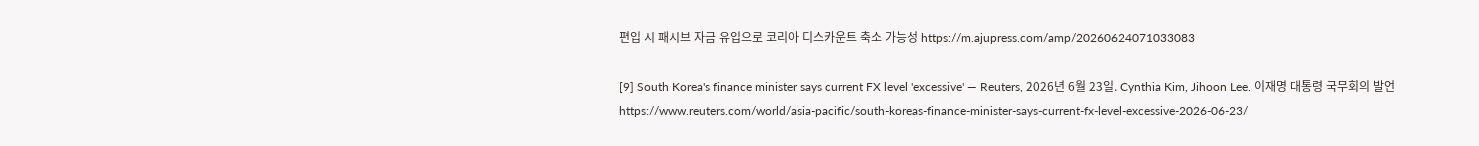편입 시 패시브 자금 유입으로 코리아 디스카운트 축소 가능성 https://m.ajupress.com/amp/20260624071033083

[9] South Korea's finance minister says current FX level 'excessive' — Reuters, 2026년 6월 23일. Cynthia Kim, Jihoon Lee. 이재명 대통령 국무회의 발언 https://www.reuters.com/world/asia-pacific/south-koreas-finance-minister-says-current-fx-level-excessive-2026-06-23/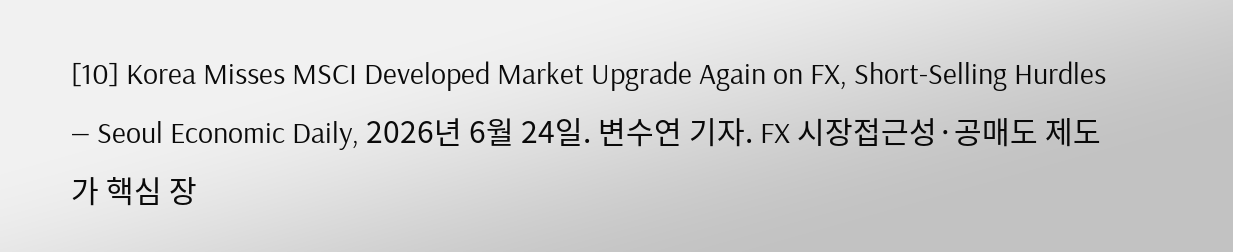[10] Korea Misses MSCI Developed Market Upgrade Again on FX, Short-Selling Hurdles — Seoul Economic Daily, 2026년 6월 24일. 변수연 기자. FX 시장접근성·공매도 제도가 핵심 장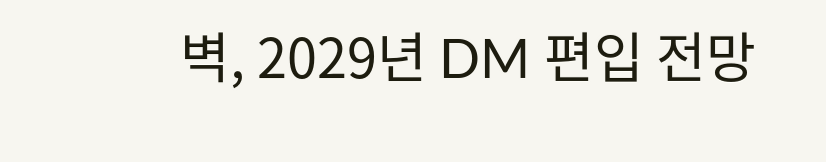벽, 2029년 DM 편입 전망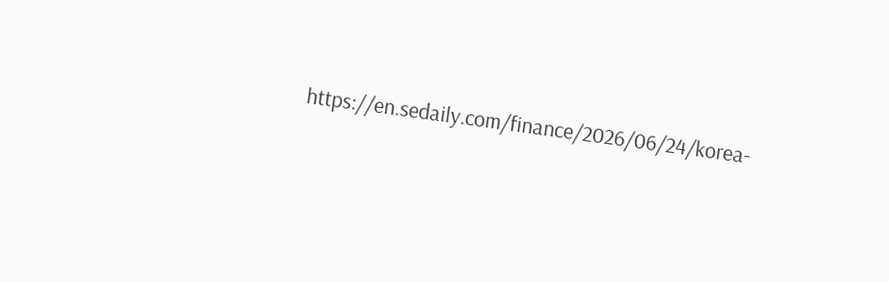https://en.sedaily.com/finance/2026/06/24/korea-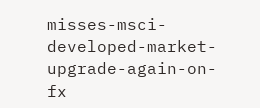misses-msci-developed-market-upgrade-again-on-fx